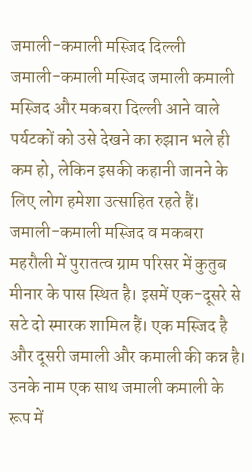जमाली-कमाली मस्जिद दिल्ली
जमाली-कमाली मस्जिद जमाली कमाली मस्जिद और मकबरा दिल्ली आने वाले पर्यटकों को उसे देखने का रुझान भले ही कम हो, लेकिन इसकी कहानी जानने के लिए लोग हमेशा उत्साहित रहते हैं। जमाली-कमाली मस्जिद व मकबरा महरौली में पुरातत्व ग्राम परिसर में कुतुब मीनार के पास स्थित है। इसमें एक-दूसरे से सटे दो स्मारक शामिल हैं। एक मस्जिद है और दूसरी जमाली और कमाली की कन्न है। उनके नाम एक साथ जमाली कमाली के रूप में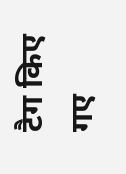टैग किए गए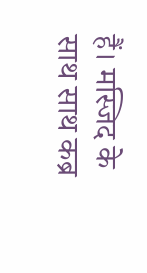हैं। मस्जिद के साथ साथ कब्र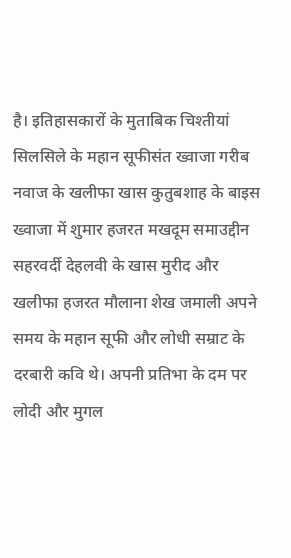है। इतिहासकारों के मुताबिक चिश्तीयां सिलसिले के महान सूफीसंत ख्वाजा गरीब नवाज के खलीफा खास कुतुबशाह के बाइस ख्वाजा में शुमार हजरत मखदूम समाउद्दीन सहरवर्दी देहलवी के खास मुरीद और खलीफा हजरत मौलाना शेख जमाली अपने समय के महान सूफी और लोधी सम्राट के दरबारी कवि थे। अपनी प्रतिभा के दम पर लोदी और मुगल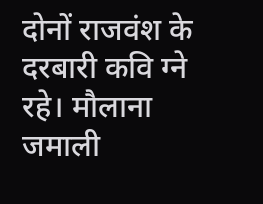दोनों राजवंश के दरबारी कवि ग्ने रहे। मौलाना जमाली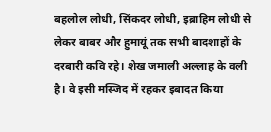बहलोल लोधी, सिंकदर लोधी, इब्राहिम लोधी से लेकर बाबर और हुमायूं तक सभी बादशाहों के दरबारी कवि रहे। शेख जमाली अल्लाह के वली है। वे इसी मस्जिद में रहकर इबादत किया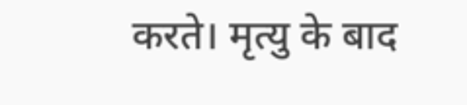करते। मृत्यु के बाद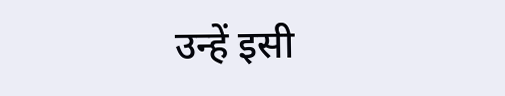उन्हें इसी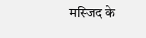मस्जिद के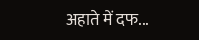अहाते में दफ...